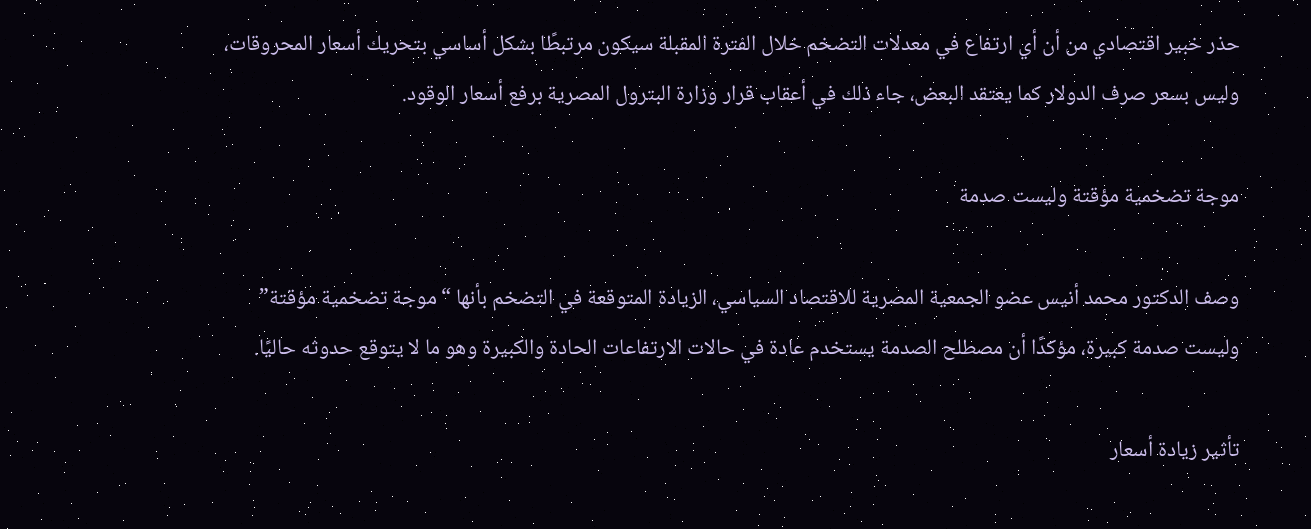حذر خبير اقتصادي من أن أي ارتفاع في معدلات التضخم خلال الفترة المقبلة سيكون مرتبطًا بشكل أساسي بتحريك أسعار المحروقات، وليس بسعر صرف الدولار كما يعتقد البعض، جاء ذلك في أعقاب قرار وزارة البترول المصرية برفع أسعار الوقود.

موجة تضخمية مؤقتة وليست صدمة

وصف الدكتور محمد أنيس عضو الجمعية المصرية للاقتصاد السياسي، الزيادة المتوقعة في التضخم بأنها “موجة تضخمية مؤقتة” وليست صدمة كبيرة، مؤكدًا أن مصطلح الصدمة يستخدم عادة في حالات الارتفاعات الحادة والكبيرة وهو ما لا يتوقع حدوثه حاليًا.

تأثير زيادة أسعار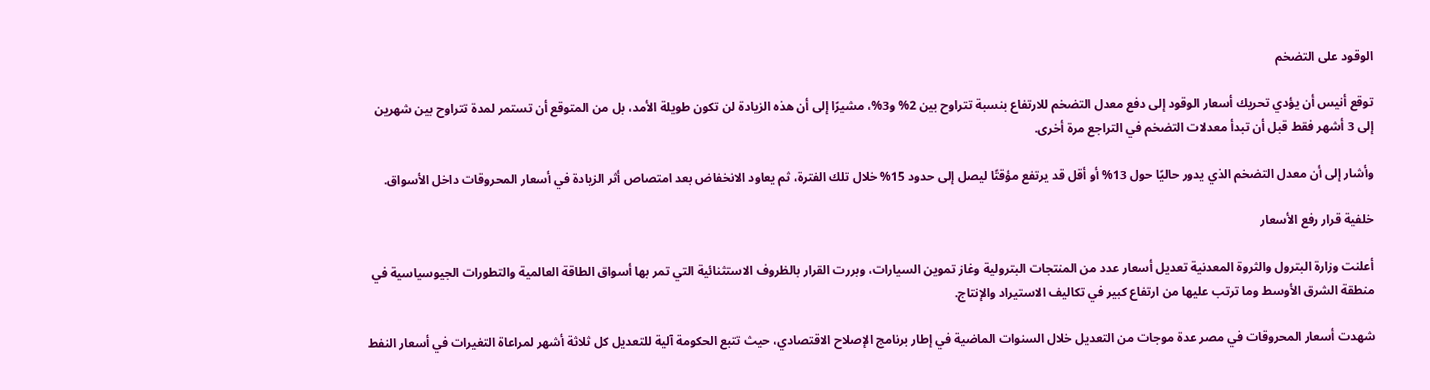الوقود على التضخم

توقع أنيس أن يؤدي تحريك أسعار الوقود إلى دفع معدل التضخم للارتفاع بنسبة تتراوح بين 2% و3%، مشيرًا إلى أن هذه الزيادة لن تكون طويلة الأمد، بل من المتوقع أن تستمر لمدة تتراوح بين شهرين إلى 3 أشهر فقط قبل أن تبدأ معدلات التضخم في التراجع مرة أخرى.

وأشار إلى أن معدل التضخم الذي يدور حاليًا حول 13% أو أقل قد يرتفع مؤقتًا ليصل إلى حدود 15% خلال تلك الفترة، ثم يعاود الانخفاض بعد امتصاص أثر الزيادة في أسعار المحروقات داخل الأسواق.

خلفية قرار رفع الأسعار

أعلنت وزارة البترول والثروة المعدنية تعديل أسعار عدد من المنتجات البترولية وغاز تموين السيارات، وبررت القرار بالظروف الاستثنائية التي تمر بها أسواق الطاقة العالمية والتطورات الجيوسياسية في منطقة الشرق الأوسط وما ترتب عليها من ارتفاع كبير في تكاليف الاستيراد والإنتاج.

شهدت أسعار المحروقات في مصر عدة موجات من التعديل خلال السنوات الماضية في إطار برنامج الإصلاح الاقتصادي، حيث تتبع الحكومة آلية للتعديل كل ثلاثة أشهر لمراعاة التغيرات في أسعار النفط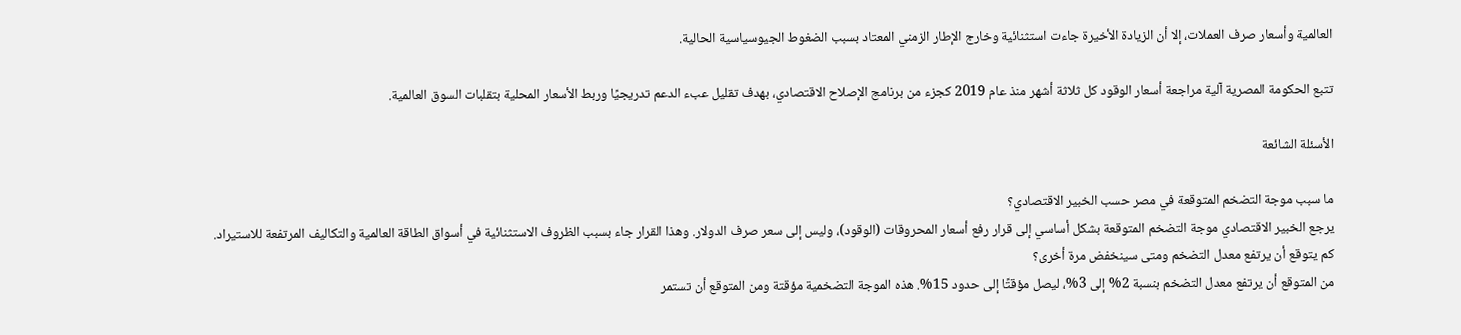العالمية وأسعار صرف العملات، إلا أن الزيادة الأخيرة جاءت استثنائية وخارج الإطار الزمني المعتاد بسبب الضغوط الجيوسياسية الحالية.

تتبع الحكومة المصرية آلية مراجعة أسعار الوقود كل ثلاثة أشهر منذ عام 2019 كجزء من برنامج الإصلاح الاقتصادي، بهدف تقليل عبء الدعم تدريجيًا وربط الأسعار المحلية بتقلبات السوق العالمية.

الأسئلة الشائعة

ما سبب موجة التضخم المتوقعة في مصر حسب الخبير الاقتصادي؟
يرجع الخبير الاقتصادي موجة التضخم المتوقعة بشكل أساسي إلى قرار رفع أسعار المحروقات (الوقود)، وليس إلى سعر صرف الدولار. وهذا القرار جاء بسبب الظروف الاستثنائية في أسواق الطاقة العالمية والتكاليف المرتفعة للاستيراد.
كم يتوقع أن يرتفع معدل التضخم ومتى سينخفض مرة أخرى؟
من المتوقع أن يرتفع معدل التضخم بنسبة 2% إلى 3%، ليصل مؤقتًا إلى حدود 15%. هذه الموجة التضخمية مؤقتة ومن المتوقع أن تستمر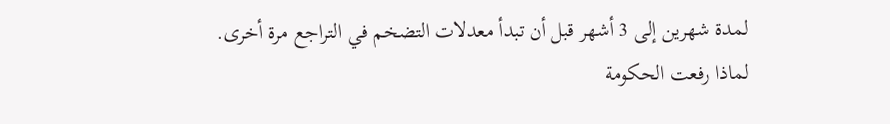لمدة شهرين إلى 3 أشهر قبل أن تبدأ معدلات التضخم في التراجع مرة أخرى.
لماذا رفعت الحكومة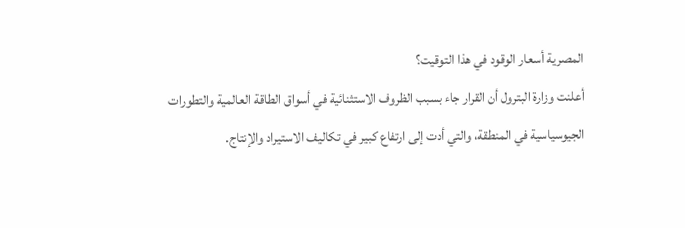المصرية أسعار الوقود في هذا التوقيت؟
أعلنت وزارة البترول أن القرار جاء بسبب الظروف الاستثنائية في أسواق الطاقة العالمية والتطورات الجيوسياسية في المنطقة، والتي أدت إلى ارتفاع كبير في تكاليف الاستيراد والإنتاج.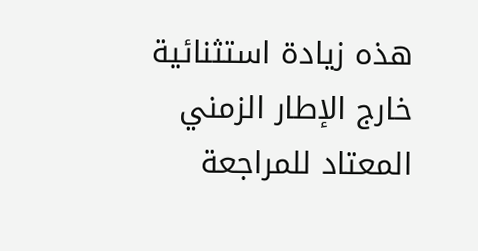هذه زيادة استثنائية خارج الإطار الزمني المعتاد للمراجعة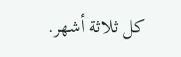كل ثلاثة أشهر.